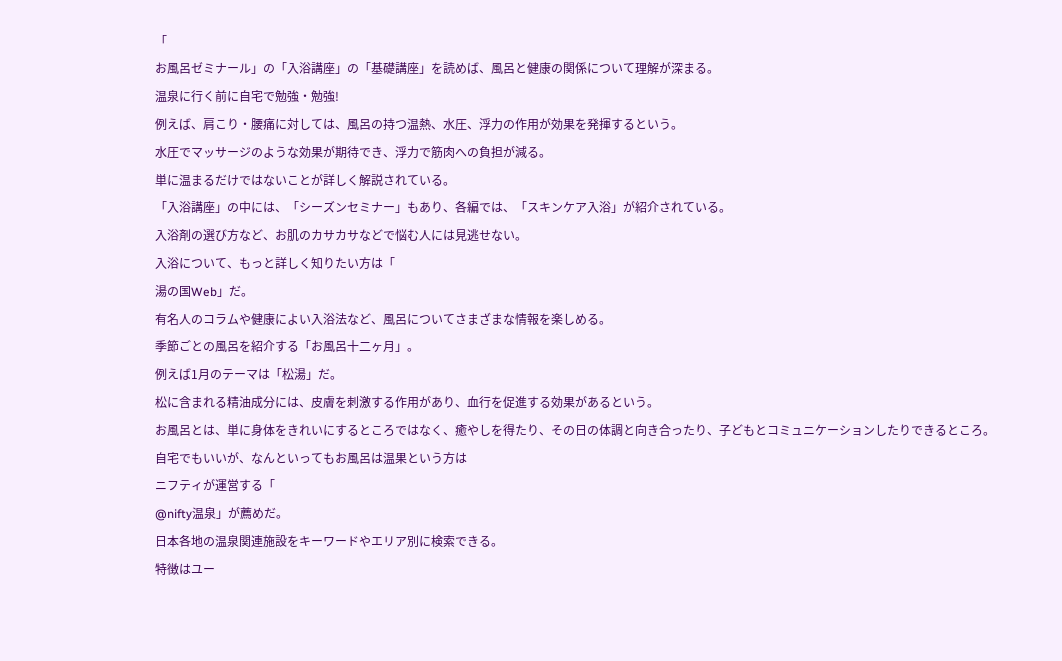「
お風呂ゼミナール」の「入浴講座」の「基礎講座」を読めば、風呂と健康の関係について理解が深まる。
温泉に行く前に自宅で勉強・勉強!
例えば、肩こり・腰痛に対しては、風呂の持つ温熱、水圧、浮力の作用が効果を発揮するという。
水圧でマッサージのような効果が期待でき、浮力で筋肉への負担が減る。
単に温まるだけではないことが詳しく解説されている。
「入浴講座」の中には、「シーズンセミナー」もあり、各編では、「スキンケア入浴」が紹介されている。
入浴剤の選び方など、お肌のカサカサなどで悩む人には見逃せない。
入浴について、もっと詳しく知りたい方は「
湯の国Web」だ。
有名人のコラムや健康によい入浴法など、風呂についてさまざまな情報を楽しめる。
季節ごとの風呂を紹介する「お風呂十二ヶ月」。
例えば1月のテーマは「松湯」だ。
松に含まれる精油成分には、皮膚を刺激する作用があり、血行を促進する効果があるという。
お風呂とは、単に身体をきれいにするところではなく、癒やしを得たり、その日の体調と向き合ったり、子どもとコミュニケーションしたりできるところ。
自宅でもいいが、なんといってもお風呂は温果という方は
ニフティが運営する「
@nifty温泉」が薦めだ。
日本各地の温泉関連施設をキーワードやエリア別に検索できる。
特徴はユー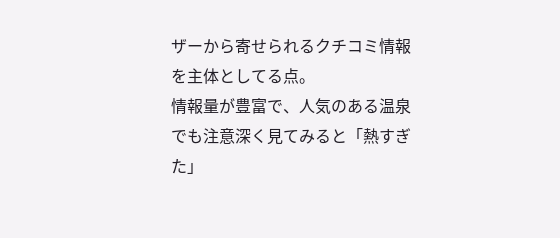ザーから寄せられるクチコミ情報を主体としてる点。
情報量が豊富で、人気のある温泉でも注意深く見てみると「熱すぎた」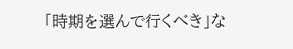「時期を選んで行くべき」な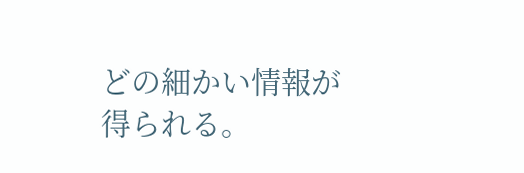どの細かい情報が得られる。